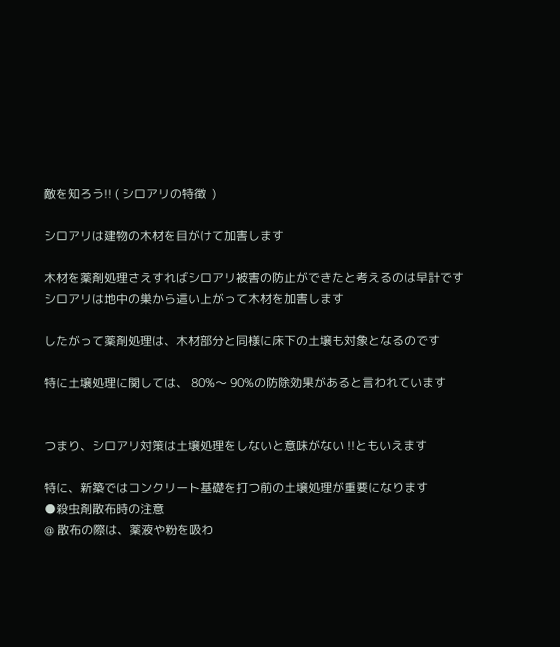敵を知ろう!! ( シロアリの特徴  )

シロアリは建物の木材を目がけて加害します

木材を薬剤処理さえすればシロアリ被害の防止ができたと考えるのは早計です
シロアリは地中の巣から這い上がって木材を加害します

したがって薬剤処理は、木材部分と同様に床下の土壌も対象となるのです

特に土壌処理に関しては、 80%〜 90%の防除効果があると言われています


つまり、シロアリ対策は土壌処理をしないと意味がない !!ともいえます

特に、新築ではコンクリート基礎を打つ前の土壌処理が重要になります
●殺虫剤散布時の注意
@ 散布の際は、薬液や粉を吸わ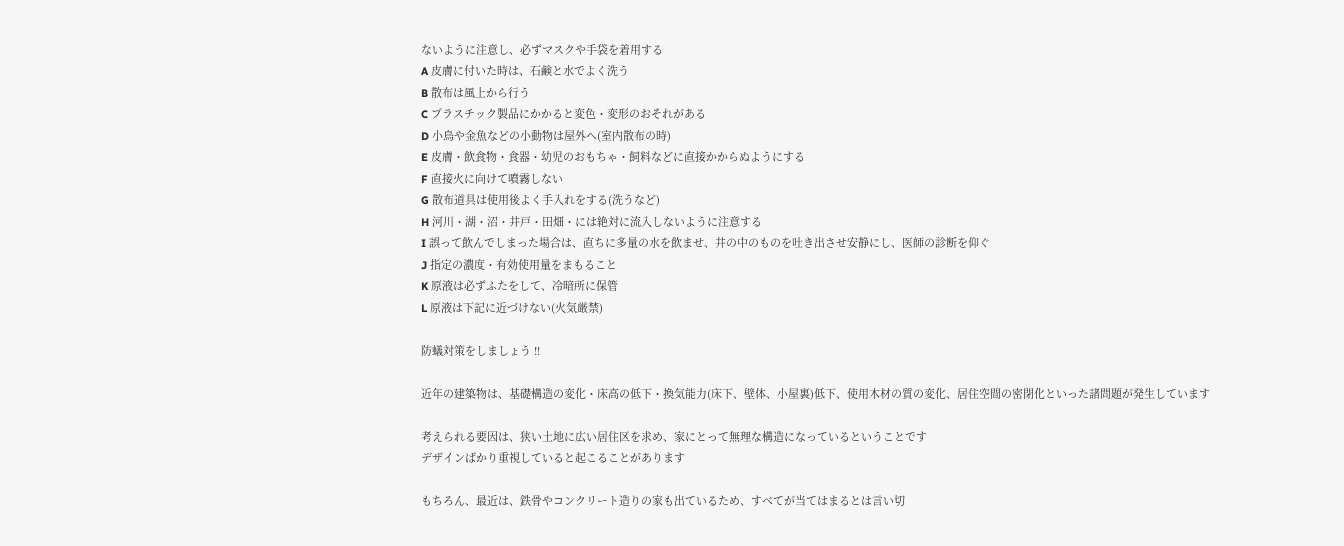ないように注意し、必ずマスクや手袋を着用する
A 皮膚に付いた時は、石鹸と水でよく洗う
B 散布は風上から行う
C プラスチック製品にかかると変色・変形のおそれがある
D 小鳥や金魚などの小動物は屋外へ(室内散布の時)
E 皮膚・飲食物・食器・幼児のおもちゃ・飼料などに直接かからぬようにする
F 直接火に向けて噴霧しない
G 散布道具は使用後よく手入れをする(洗うなど)
H 河川・湖・沼・井戸・田畑・には絶対に流入しないように注意する
I 誤って飲んでしまった場合は、直ちに多量の水を飲ませ、井の中のものを吐き出させ安静にし、医師の診断を仰ぐ
J 指定の濃度・有効使用量をまもること
K 原液は必ずふたをして、冷暗所に保管
L 原液は下記に近づけない(火気厳禁)

防蟻対策をしましょう !!

近年の建築物は、基礎構造の変化・床高の低下・換気能力(床下、壁体、小屋裏)低下、使用木材の質の変化、居住空間の密閉化といった諸問題が発生しています

考えられる要因は、狭い土地に広い居住区を求め、家にとって無理な構造になっているということです
デザインばかり重視していると起こることがあります

もちろん、最近は、鉄骨やコンクリート造りの家も出ているため、すべてが当てはまるとは言い切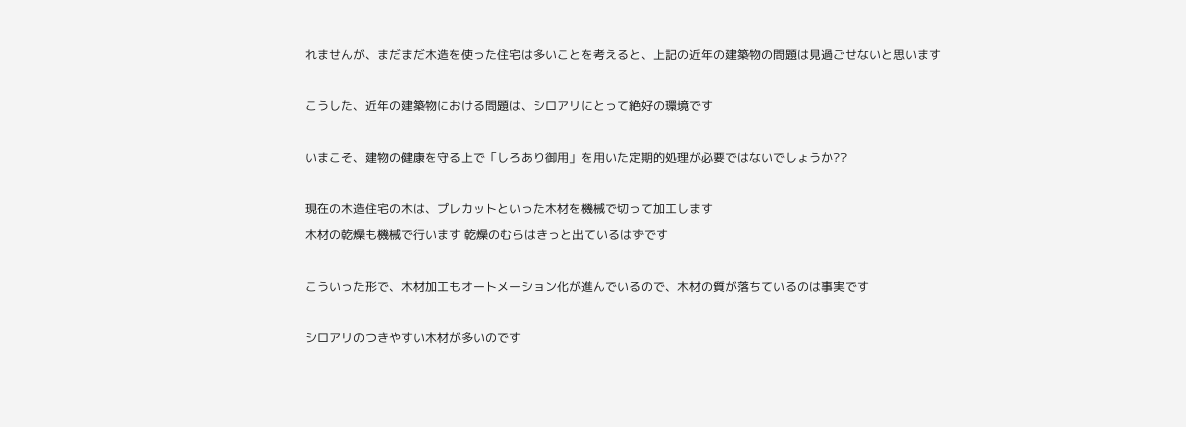れませんが、まだまだ木造を使った住宅は多いことを考えると、上記の近年の建築物の問題は見過ごせないと思います

こうした、近年の建築物における問題は、シロアリにとって絶好の環境です

いまこそ、建物の健康を守る上で「しろあり御用」を用いた定期的処理が必要ではないでしょうか??

現在の木造住宅の木は、プレカットといった木材を機械で切って加工します
木材の乾燥も機械で行います 乾燥のむらはきっと出ているはずです

こういった形で、木材加工もオートメーション化が進んでいるので、木材の質が落ちているのは事実です

シロアリのつきやすい木材が多いのです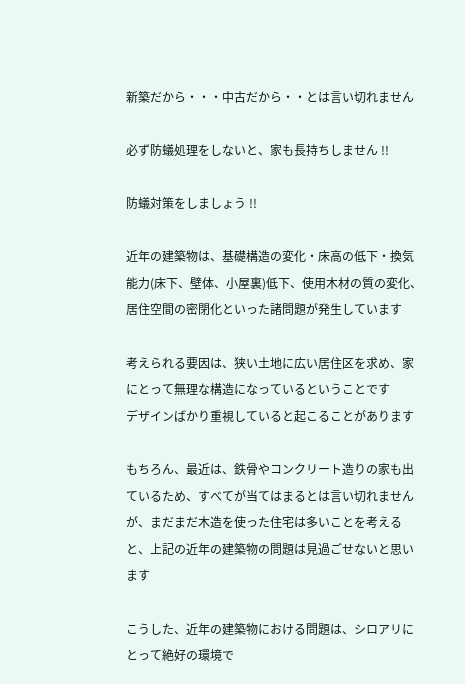新築だから・・・中古だから・・とは言い切れません

必ず防蟻処理をしないと、家も長持ちしません !!

防蟻対策をしましょう !!

近年の建築物は、基礎構造の変化・床高の低下・換気能力(床下、壁体、小屋裏)低下、使用木材の質の変化、居住空間の密閉化といった諸問題が発生しています

考えられる要因は、狭い土地に広い居住区を求め、家にとって無理な構造になっているということです
デザインばかり重視していると起こることがあります

もちろん、最近は、鉄骨やコンクリート造りの家も出ているため、すべてが当てはまるとは言い切れませんが、まだまだ木造を使った住宅は多いことを考えると、上記の近年の建築物の問題は見過ごせないと思います

こうした、近年の建築物における問題は、シロアリにとって絶好の環境で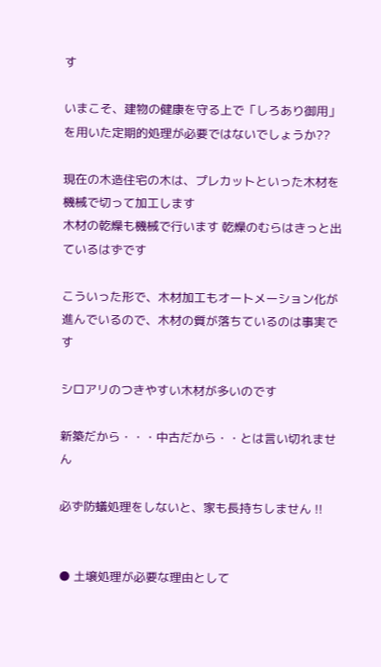す

いまこそ、建物の健康を守る上で「しろあり御用」を用いた定期的処理が必要ではないでしょうか??

現在の木造住宅の木は、プレカットといった木材を機械で切って加工します
木材の乾燥も機械で行います 乾燥のむらはきっと出ているはずです

こういった形で、木材加工もオートメーション化が進んでいるので、木材の質が落ちているのは事実です

シロアリのつきやすい木材が多いのです

新築だから・・・中古だから・・とは言い切れません

必ず防蟻処理をしないと、家も長持ちしません !!


● 土壌処理が必要な理由として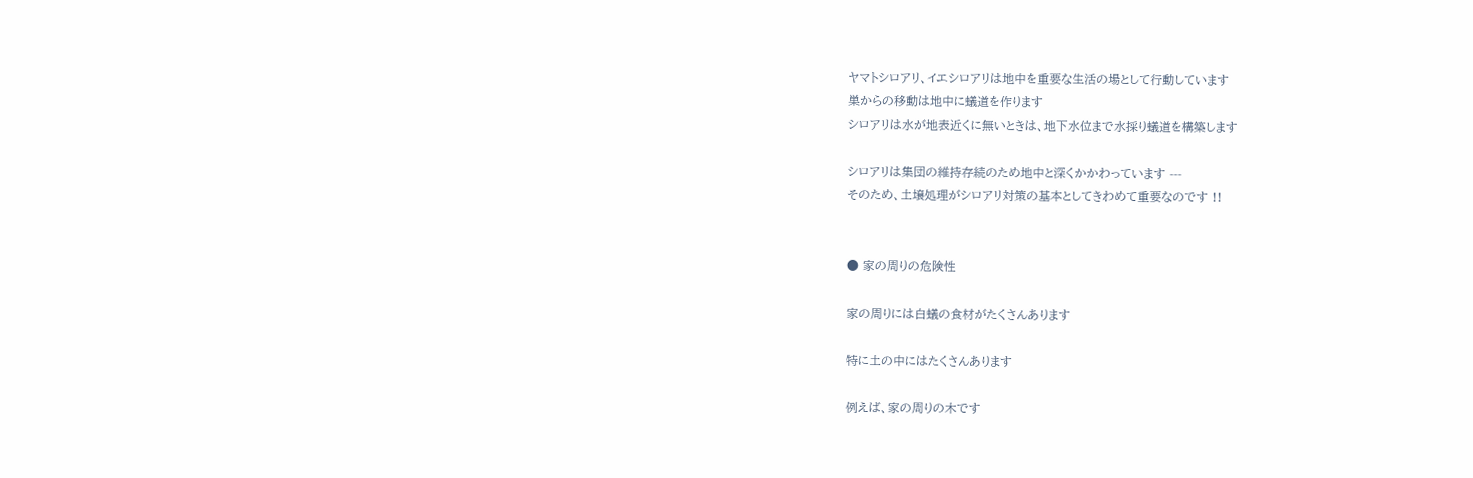ヤマトシロアリ、イエシロアリは地中を重要な生活の場として行動しています
巣からの移動は地中に蟻道を作ります
シロアリは水が地表近くに無いときは、地下水位まで水採り蟻道を構築します

シロアリは集団の維持存続のため地中と深くかかわっています ---
そのため、土壌処理がシロアリ対策の基本としてきわめて重要なのです !!


● 家の周りの危険性

家の周りには白蟻の食材がたくさんあります

特に土の中にはたくさんあります

例えば、家の周りの木です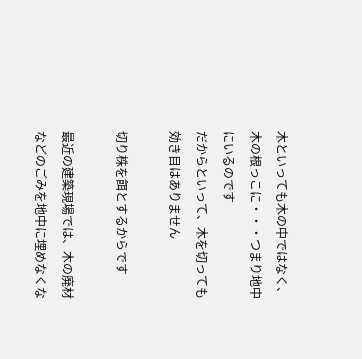木といっても木の中ではなく、木の根っこに・・・つまり地中にいるのです
だからといって、木を切っても効き目はありません

切り株を餌とするからです

最近の建築現場では、木の廃材などのごみを地中に埋めなくな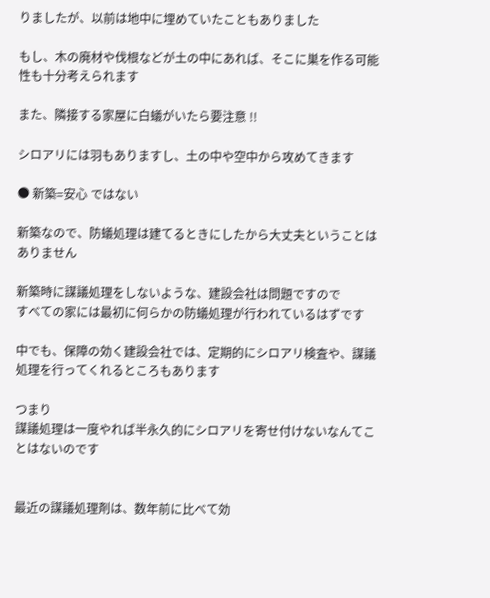りましたが、以前は地中に埋めていたこともありました

もし、木の廃材や伐根などが土の中にあれば、そこに巣を作る可能性も十分考えられます

また、隣接する家屋に白蟻がいたら要注意 !!

シロアリには羽もありますし、土の中や空中から攻めてきます

● 新築=安心 ではない

新築なので、防蟻処理は建てるときにしたから大丈夫ということはありません

新築時に謀議処理をしないような、建設会社は問題ですので
すべての家には最初に何らかの防蟻処理が行われているはずです

中でも、保障の効く建設会社では、定期的にシロアリ検査や、謀議処理を行ってくれるところもあります

つまり
謀議処理は一度やれば半永久的にシロアリを寄せ付けないなんてことはないのです


最近の謀議処理剤は、数年前に比べて効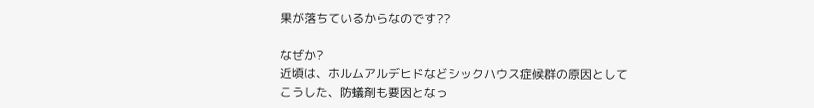果が落ちているからなのです??

なぜか?
近頃は、ホルムアルデヒドなどシックハウス症候群の原因として
こうした、防蟻剤も要因となっ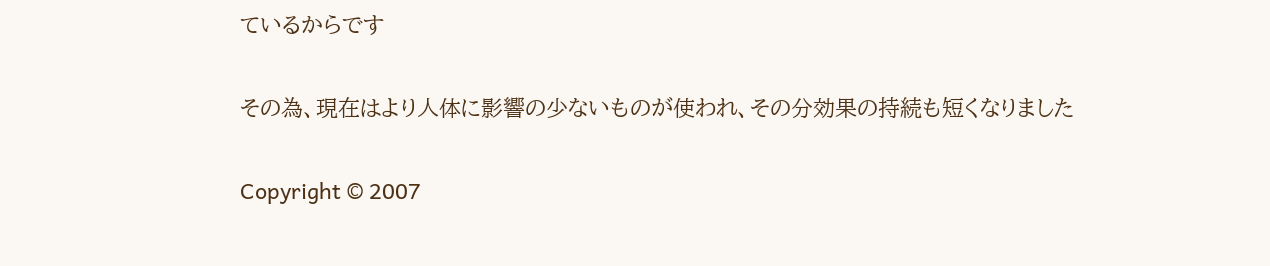ているからです

その為、現在はより人体に影響の少ないものが使われ、その分効果の持続も短くなりました

Copyright © 2007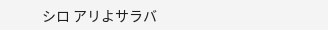シロ アリよサラバ